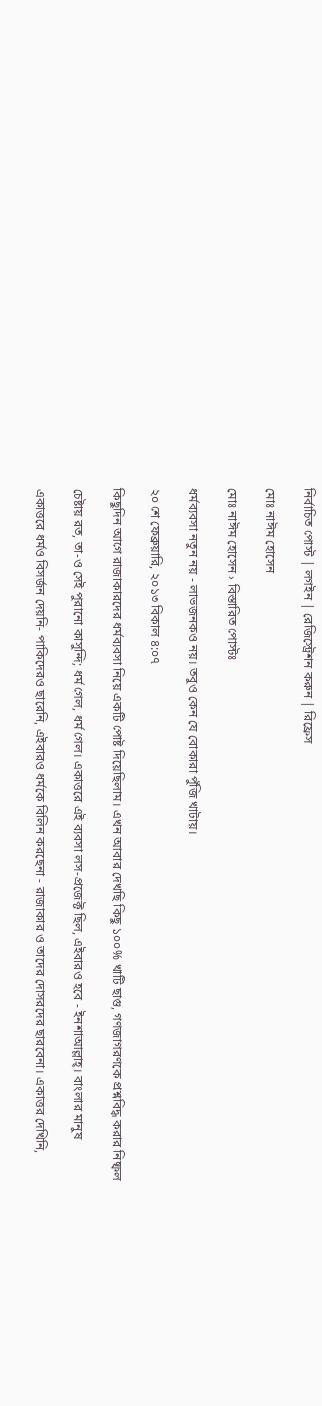নির্বাচিত পোস্ট | লগইন | রেজিস্ট্রেশন করুন | রিফ্রেস

মোঃ নাঈম হোসেন

মোঃ নাঈম হোসেন › বিস্তারিত পোস্টঃ

ধর্মব্যবসা নতুন নয় - লাভজনকও নয়। তবুও কেন যে বোকারা পুঁজি খাটায়।

২০ শে ফেব্রুয়ারি, ২০১৩ বিকাল ৪:০৭

কিছুদিন আগে রাজাকারদের ধর্মব্যবসা নিয়ে একটি পোষ্ট দিয়েছিলাম। এখন আবার দেখছি কিছু ১০০% খাটি ছাগু, গণজাগরণকে প্রশ্নবিদ্ধ করার নিষ্ফল

চেষ্টায় রত, তা-ও সেই পুরানো কাসুন্দি; ধর্ম গেল, ধর্ম গেল। একাত্তরে এই ব্যবসা লস-প্রজেক্ট ছিল, এইবারও হবে - ইনশাআল্লাহ্। বাংলার মানুষ

একাত্তরে ধর্মও বিসর্জন দেয়নি- পাকিদেরও ছারেনি, এইবারও ধর্মকে বিলিন করছেনা - রাজাকার ও তাদের দোসরদের ছারবেনা। একাত্তর দেখিনি,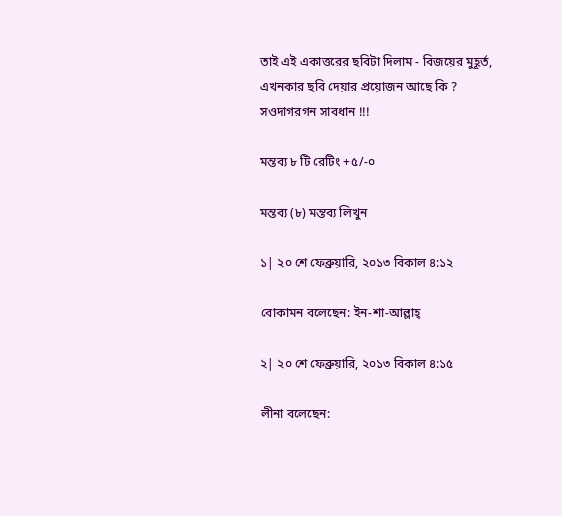তাই এই একাত্তরের ছবিটা দিলাম - বিজয়ের মুহূর্ত, এখনকার ছবি দেয়ার প্রয়োজন আছে কি ? সওদাগরগন সাবধান !!!

মন্তব্য ৮ টি রেটিং +৫/-০

মন্তব্য (৮) মন্তব্য লিখুন

১| ২০ শে ফেব্রুয়ারি, ২০১৩ বিকাল ৪:১২

বোকামন বলেছেন: ইন-শা-আল্লাহ্

২| ২০ শে ফেব্রুয়ারি, ২০১৩ বিকাল ৪:১৫

লীনা বলেছেন: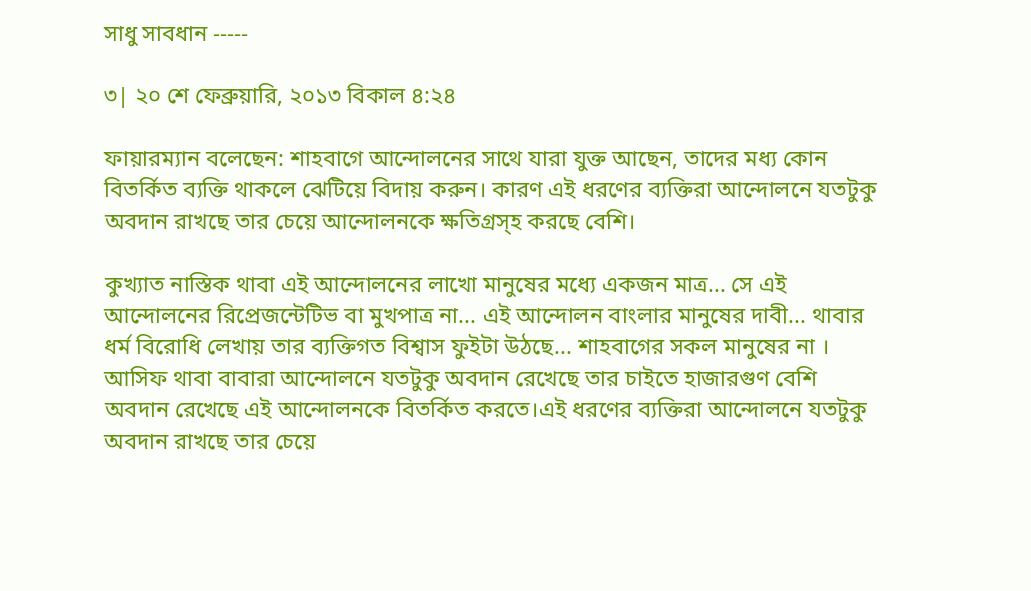সাধু সাবধান -----

৩| ২০ শে ফেব্রুয়ারি, ২০১৩ বিকাল ৪:২৪

ফায়ারম্যান বলেছেন: শাহবাগে আন্দোলনের সাথে যারা যুক্ত আছেন, তাদের মধ্য কোন বিতর্কিত ব্যক্তি থাকলে ঝেটিয়ে বিদায় করুন। কারণ এই ধরণের ব্যক্তিরা আন্দোলনে যতটুকু অবদান রাখছে তার চেয়ে আন্দোলনকে ক্ষতিগ্রস্হ করছে বেশি।

কুখ্যাত নাস্তিক থাবা এই আন্দোলনের লাখো মানুষের মধ্যে একজন মাত্র... সে এই আন্দোলনের রিপ্রেজন্টেটিভ বা মুখপাত্র না... এই আন্দোলন বাংলার মানুষের দাবী... থাবার ধর্ম বিরোধি লেখায় তার ব্যক্তিগত বিশ্বাস ফুইটা উঠছে... শাহবাগের সকল মানুষের না ।
আসিফ থাবা বাবারা আন্দোলনে যতটুকু অবদান রেখেছে তার চাইতে হাজারগুণ বেশি অবদান রেখেছে এই আন্দোলনকে বিতর্কিত করতে।এই ধরণের ব্যক্তিরা আন্দোলনে যতটুকু অবদান রাখছে তার চেয়ে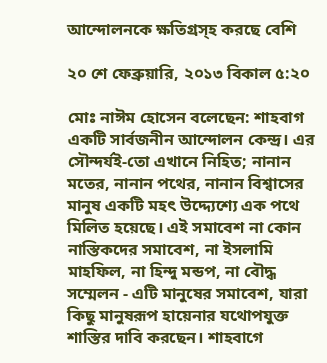আন্দোলনকে ক্ষতিগ্রস্হ করছে বেশি

২০ শে ফেব্রুয়ারি, ২০১৩ বিকাল ৫:২০

মোঃ নাঈম হোসেন বলেছেন: শাহবাগ একটি সার্বজনীন আন্দোলন কেন্দ্র। এর সৌন্দর্যই-তো এখানে নিহিত; নানান মতের, নানান পথের, নানান বিশ্বাসের মানুষ একটি মহৎ উদ্দ্যেশ্যে এক পথে মিলিত হয়েছে। এই সমাবেশ না কোন নাস্তিকদের সমাবেশ, না ইসলামি মাহফিল, না হিন্দু মন্ডপ, না বৌদ্ধ সম্মেলন - এটি মানুষের সমাবেশ, যারা কিছু মানুষরূপ হায়েনার যথোপযুক্ত শাস্তির দাবি করছেন। শাহবাগে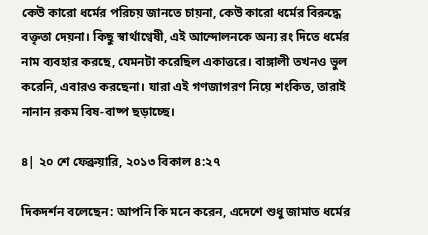কেউ কারো ধর্মের পরিচয় জানতে চায়না, কেউ কারো ধর্মের বিরুদ্ধে বক্তৃতা দেয়না। কিছু স্বার্থাণ্বেষী, এই আন্দোলনকে অন্য রং দিতে ধর্মের নাম ব্যবহার করছে, যেমনটা করেছিল একাত্তরে। বাঙ্গালী তখনও ভুল করেনি, এবারও করছেনা। যারা এই গণজাগরণ নিয়ে শংকিত, তারাই নানান রকম বিষ-বাষ্প ছড়াচ্ছে।

৪| ২০ শে ফেব্রুয়ারি, ২০১৩ বিকাল ৪:২৭

দিকদর্শন বলেছেন: আপনি কি মনে করেন, এদেশে শুধু জামাত ধর্মের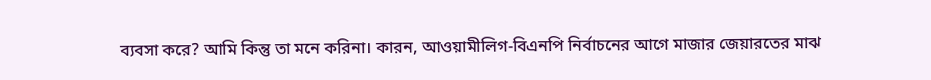ব্যবসা করে? আমি কিন্তু তা মনে করিনা। কারন, আওয়ামীলিগ-বিএনপি নির্বাচনের আগে মাজার জেয়ারতের মাঝ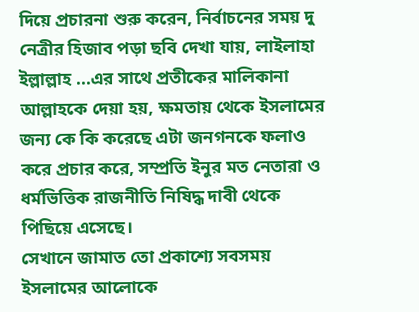দিয়ে প্রচারনা শুরু করেন, নির্বাচনের সময় দু নেত্রীর হিজাব পড়া ছবি দেখা যায়, লাইলাহা ইল্লাল্লাহ ...এর সাথে প্রতীকের মালিকানা আল্লাহকে দেয়া হয়, ক্ষমতায় থেকে ইসলামের জন্য কে কি করেছে এটা জনগনকে ফলাও করে প্রচার করে, সম্প্রতি ইনুর মত নেতারা ও ধর্মভিত্তিক রাজনীতি নিষিদ্ধ দাবী থেকে পিছিয়ে এসেছে।
সেখানে জামাত তো প্রকাশ্যে সবসময় ইসলামের আলোকে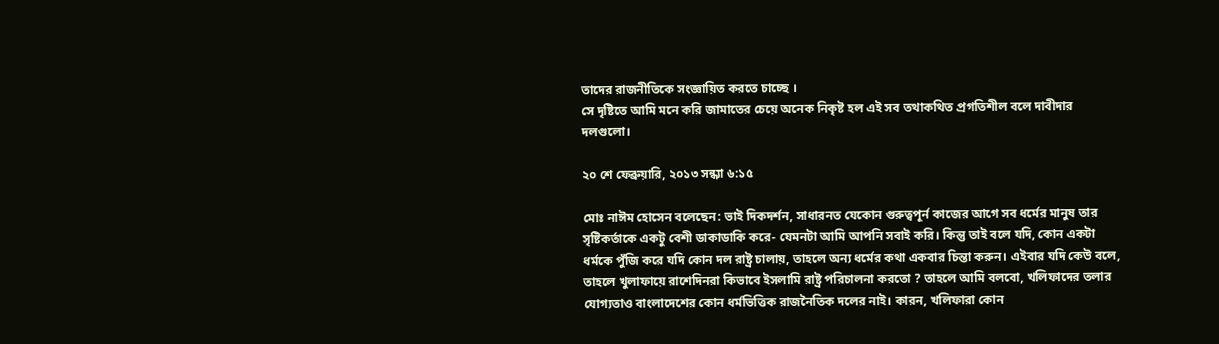তাদের রাজনীতিকে সংজ্ঞায়িত করতে চাচ্ছে ।
সে দৃষ্টিতে আমি মনে করি জামাতের চেয়ে অনেক নিকৃষ্ট হল এই সব তথাকথিত প্রগতিশীল বলে দাবীদার দলগুলো।

২০ শে ফেব্রুয়ারি, ২০১৩ সন্ধ্যা ৬:১৫

মোঃ নাঈম হোসেন বলেছেন: ভাই দিকদর্শন, সাধারনত যেকোন গুরুত্বপূর্ন কাজের আগে সব ধর্মের মানুষ তার সৃষ্টিকর্তাকে একটু বেশী ডাকাডাকি করে- যেমনটা আমি আপনি সবাই করি। কিন্তু তাই বলে যদি, কোন একটা ধর্মকে পুঁজি করে যদি কোন দল রাষ্ট্র চালায়, তাহলে অন্য ধর্মের কথা একবার চিন্তা করুন। এইবার যদি কেউ বলে, তাহলে খুলাফায়ে রাশেদিনরা কিভাবে ইসলামি রাষ্ট্র পরিচালনা করতো ? তাহলে আমি বলবো, খলিফাদের তলার যোগ্যতাও বাংলাদেশের কোন ধর্মভিত্তিক রাজনৈতিক দলের নাই। কারন, খলিফারা কোন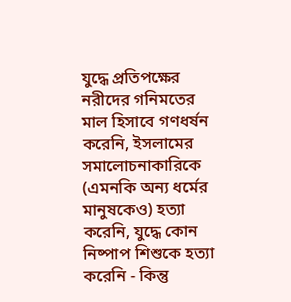যুদ্ধে প্রতিপক্ষের নরীদের গনিমতের মাল হিসাবে গণধর্ষন করেনি, ইসলামের সমালোচনাকারিকে (এমনকি অন্য ধর্মের মানুষকেও) হত্যা করেনি, যুদ্ধে কোন নিষ্পাপ শিশুকে হত্যা করেনি - কিন্তু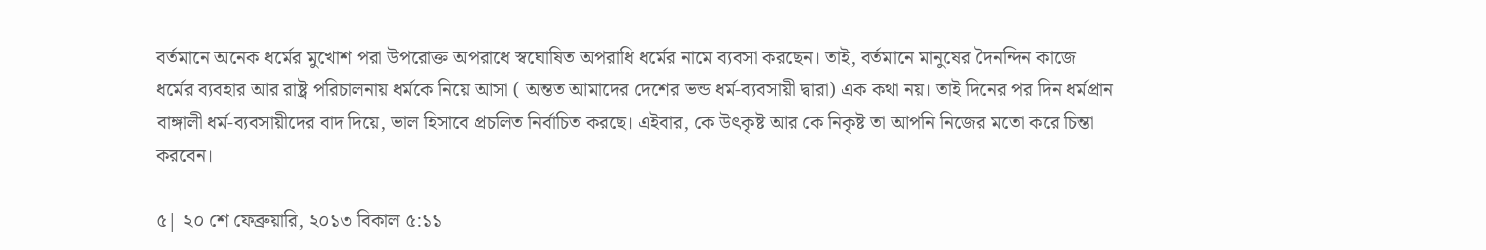বর্তমানে অনেক ধর্মের মুখোশ পরা উপরোক্ত অপরাধে স্বঘোষিত অপরাধি ধর্মের নামে ব্যবসা করছেন। তাই, বর্তমানে মানুষের দৈনন্দিন কাজে ধর্মের ব্যবহার আর রাষ্ট্র পরিচালনায় ধর্মকে নিয়ে আসা ( অন্তত আমাদের দেশের ভন্ড ধর্ম-ব্যবসায়ী দ্বারা) এক কথা নয়। তাই দিনের পর দিন ধর্মপ্রান বাঙ্গালী ধর্ম-ব্যবসায়ীদের বাদ দিয়ে, ভাল হিসাবে প্রচলিত নির্বাচিত করছে। এইবার, কে উৎকৃষ্ট আর কে নিকৃষ্ট তা আপনি নিজের মতো করে চিন্তা করবেন।

৫| ২০ শে ফেব্রুয়ারি, ২০১৩ বিকাল ৫:১১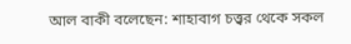আল বাকী বলেছেন: শাহাবাগ চত্ত্বর থেকে সকল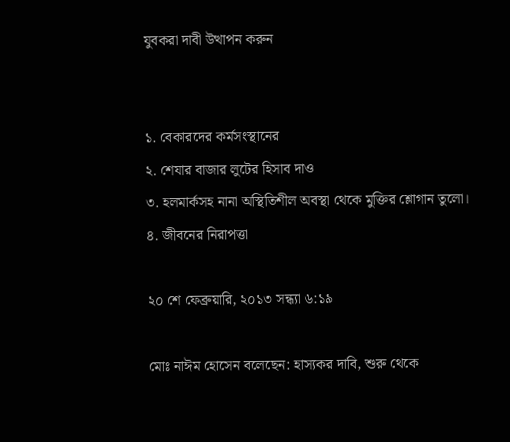যুবকরা দাবী উত্থাপন করুন


১. বেকারদের কর্মসংস্থানের
২. শেযার বাজার লুটের হিসাব দাও
৩. হলমার্কসহ নানা অস্থিতিশীল অবস্থা থেকে মুক্তির শ্লোগান তুলো।
৪. জীবনের নিরাপত্তা

২০ শে ফেব্রুয়ারি, ২০১৩ সন্ধ্যা ৬:১৯

মোঃ নাঈম হোসেন বলেছেন: হাস্যকর দাবি, শুরু থেকে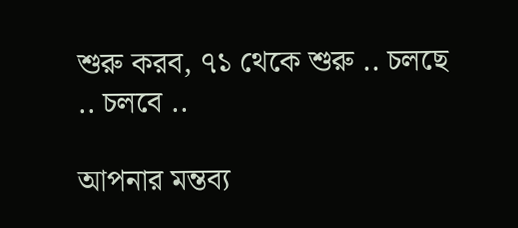শুরু করব, ৭১ থেকে শুরু .. চলছে .. চলবে ..

আপনার মন্তব্য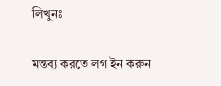লিখুনঃ

মন্তব্য করতে লগ ইন করুন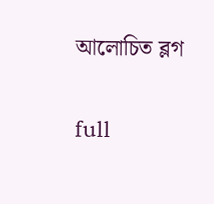আলোচিত ব্লগ


full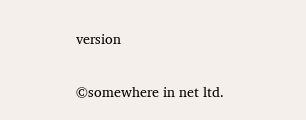version

©somewhere in net ltd.